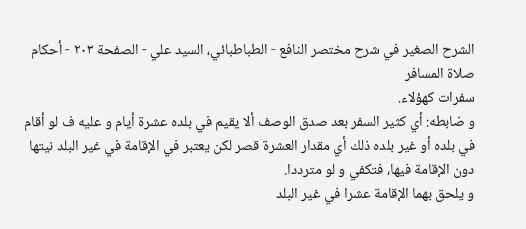الشرح الصغير في شرح مختصر النافع - الطباطبائي، السيد علي - الصفحة ٢٠٣ - أحكام صلاة المسافر
سفرات كهؤلاء.
و ضابطه: أي كثير السفر بعد صدق الوصف ألا يقيم في بلده عشرة أيام و عليه ف لو أقام في بلده أو غير بلده ذلك أي مقدار العشرة قصر لكن يعتبر في الإقامة في غير البلد نيتها دون الإقامة فيها، فتكفي و لو مترددا.
و يلحق بهما الإقامة عشرا في غير البلد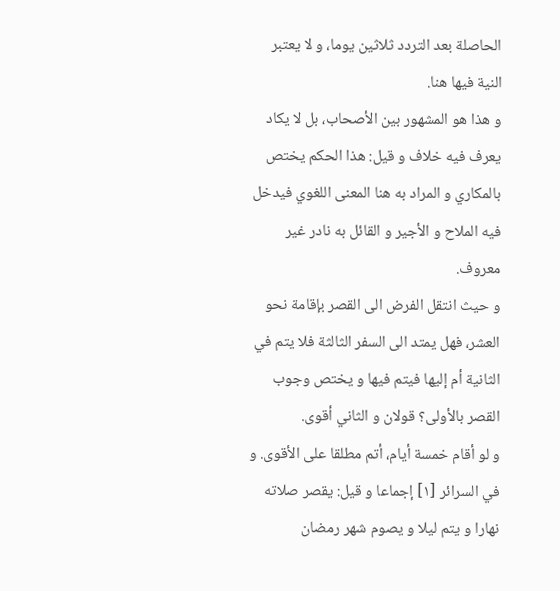الحاصلة بعد التردد ثلاثين يوما، و لا يعتبر النية فيها هنا.
و هذا هو المشهور بين الأصحاب، بل لا يكاد يعرف فيه خلاف و قيل: هذا الحكم يختص بالمكاري و المراد به هنا المعنى اللغوي فيدخل فيه الملاح و الأجير و القائل به نادر غير معروف.
و حيث انتقل الفرض الى القصر بإقامة نحو العشر، فهل يمتد الى السفر الثالثة فلا يتم في الثانية أم إليها فيتم فيها و يختص وجوب القصر بالأولى؟ قولان و الثاني أقوى.
و لو أقام خمسة أيام، أتم مطلقا على الأقوى. و في السرائر [١] إجماعا و قيل: يقصر صلاته نهارا و يتم ليلا و يصوم شهر رمضان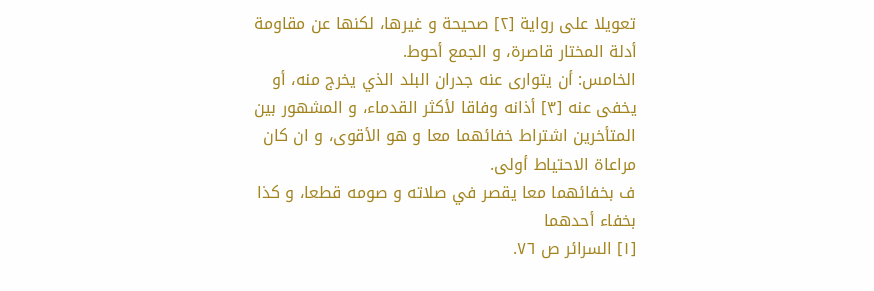تعويلا على رواية [٢] صحيحة و غيرها، لكنها عن مقاومة أدلة المختار قاصرة، و الجمع أحوط.
الخامس: أن يتوارى عنه جدران البلد الذي يخرج منه، أو يخفى عنه [٣] أذانه وفاقا لأكثر القدماء، و المشهور بين المتأخرين اشتراط خفائهما معا و هو الأقوى، و ان كان مراعاة الاحتياط أولى.
ف بخفائهما معا يقصر في صلاته و صومه قطعا، و كذا بخفاء أحدهما
[١] السرائر ص ٧٦.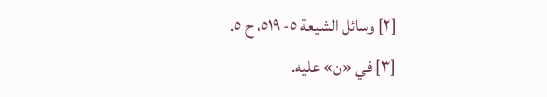[٢] وسائل الشيعة ٥- ٥١٩، ح ٥.
[٣] في «ن» عليه.